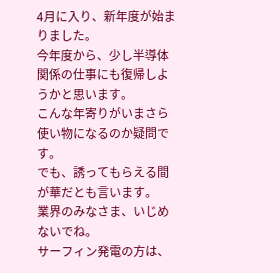4月に入り、新年度が始まりました。
今年度から、少し半導体関係の仕事にも復帰しようかと思います。
こんな年寄りがいまさら使い物になるのか疑問です。
でも、誘ってもらえる間が華だとも言います。
業界のみなさま、いじめないでね。
サーフィン発電の方は、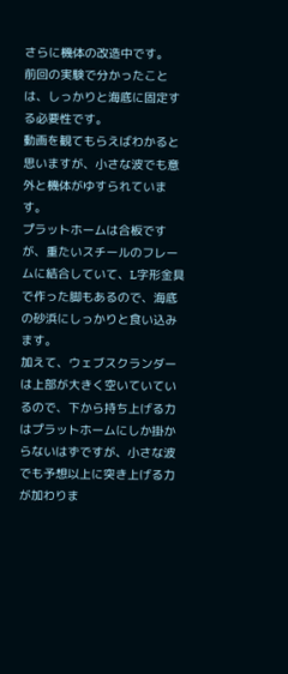さらに機体の改造中です。
前回の実験で分かったことは、しっかりと海底に固定する必要性です。
動画を観てもらえばわかると思いますが、小さな波でも意外と機体がゆすられています。
プラットホームは合板ですが、重たいスチールのフレームに結合していて、L字形金具で作った脚もあるので、海底の砂浜にしっかりと食い込みます。
加えて、ウェブスクランダーは上部が大きく空いていているので、下から持ち上げる力はプラットホームにしか掛からないはずですが、小さな波でも予想以上に突き上げる力が加わりま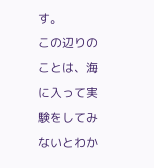す。
この辺りのことは、海に入って実験をしてみないとわか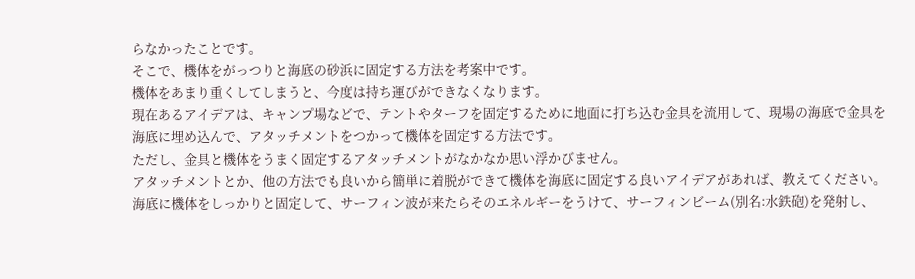らなかったことです。
そこで、機体をがっつりと海底の砂浜に固定する方法を考案中です。
機体をあまり重くしてしまうと、今度は持ち運びができなくなります。
現在あるアイデアは、キャンプ場などで、テントやターフを固定するために地面に打ち込む金具を流用して、現場の海底で金具を海底に埋め込んで、アタッチメントをつかって機体を固定する方法です。
ただし、金具と機体をうまく固定するアタッチメントがなかなか思い浮かびません。
アタッチメントとか、他の方法でも良いから簡単に着脱ができて機体を海底に固定する良いアイデアがあれば、教えてください。
海底に機体をしっかりと固定して、サーフィン波が来たらそのエネルギーをうけて、サーフィンビーム(別名:水鉄砲)を発射し、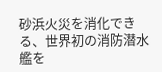砂浜火災を消化できる、世界初の消防潜水艦を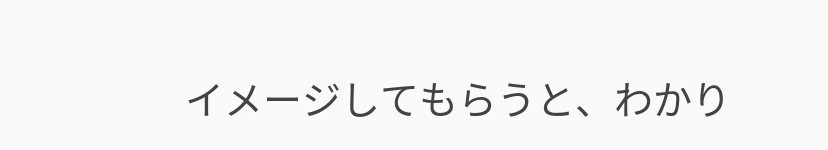イメージしてもらうと、わかり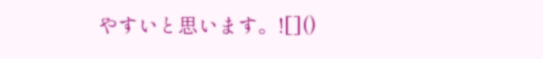やすいと思います。![]()